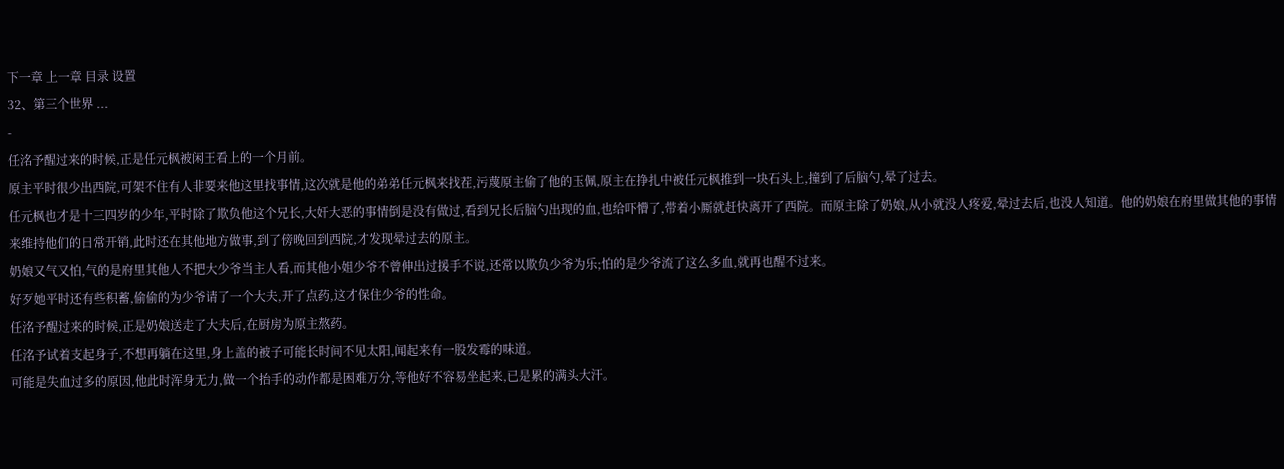下一章 上一章 目录 设置
32、第三个世界 ...
-
任洺予醒过来的时候,正是任元枫被闲王看上的一个月前。
原主平时很少出西院,可架不住有人非要来他这里找事情,这次就是他的弟弟任元枫来找茬,污蔑原主偷了他的玉佩,原主在挣扎中被任元枫推到一块石头上,撞到了后脑勺,晕了过去。
任元枫也才是十三四岁的少年,平时除了欺负他这个兄长,大奸大恶的事情倒是没有做过,看到兄长后脑勺出现的血,也给吓懵了,带着小厮就赶快离开了西院。而原主除了奶娘,从小就没人疼爱,晕过去后,也没人知道。他的奶娘在府里做其他的事情来维持他们的日常开销,此时还在其他地方做事,到了傍晚回到西院,才发现晕过去的原主。
奶娘又气又怕,气的是府里其他人不把大少爷当主人看,而其他小姐少爷不曾伸出过援手不说,还常以欺负少爷为乐;怕的是少爷流了这么多血,就再也醒不过来。
好歹她平时还有些积蓄,偷偷的为少爷请了一个大夫,开了点药,这才保住少爷的性命。
任洺予醒过来的时候,正是奶娘送走了大夫后,在厨房为原主熬药。
任洺予试着支起身子,不想再躺在这里,身上盖的被子可能长时间不见太阳,闻起来有一股发霉的味道。
可能是失血过多的原因,他此时浑身无力,做一个抬手的动作都是困难万分,等他好不容易坐起来,已是累的满头大汗。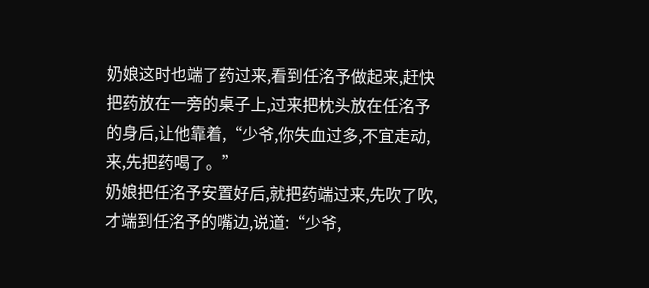奶娘这时也端了药过来,看到任洺予做起来,赶快把药放在一旁的桌子上,过来把枕头放在任洺予的身后,让他靠着,“少爷,你失血过多,不宜走动,来,先把药喝了。”
奶娘把任洺予安置好后,就把药端过来,先吹了吹,才端到任洺予的嘴边,说道:“少爷,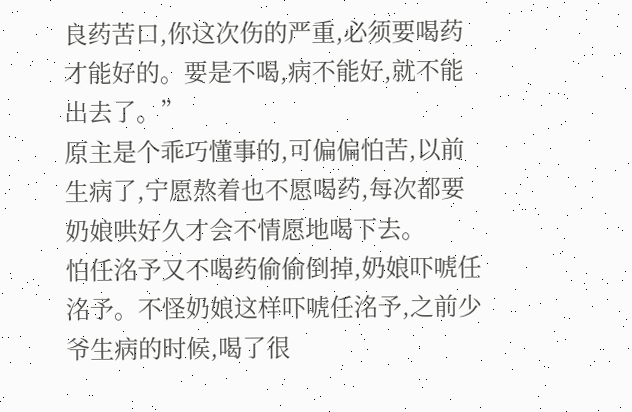良药苦口,你这次伤的严重,必须要喝药才能好的。要是不喝,病不能好,就不能出去了。”
原主是个乖巧懂事的,可偏偏怕苦,以前生病了,宁愿熬着也不愿喝药,每次都要奶娘哄好久才会不情愿地喝下去。
怕任洺予又不喝药偷偷倒掉,奶娘吓唬任洺予。不怪奶娘这样吓唬任洺予,之前少爷生病的时候,喝了很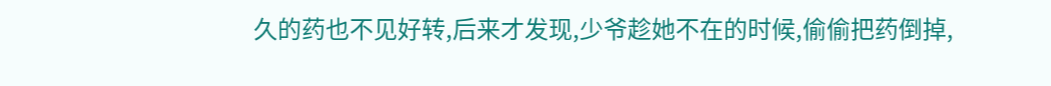久的药也不见好转,后来才发现,少爷趁她不在的时候,偷偷把药倒掉,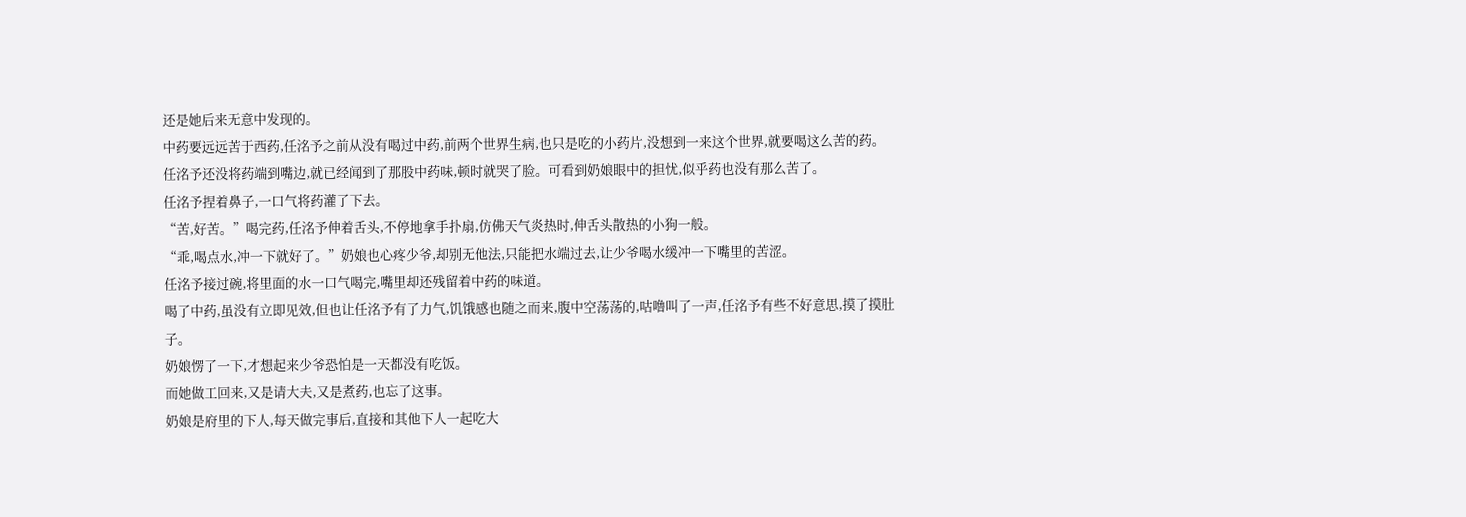还是她后来无意中发现的。
中药要远远苦于西药,任洺予之前从没有喝过中药,前两个世界生病,也只是吃的小药片,没想到一来这个世界,就要喝这么苦的药。
任洺予还没将药端到嘴边,就已经闻到了那股中药味,顿时就哭了脸。可看到奶娘眼中的担忧,似乎药也没有那么苦了。
任洺予捏着鼻子,一口气将药灌了下去。
“苦,好苦。”喝完药,任洺予伸着舌头,不停地拿手扑扇,仿佛天气炎热时,伸舌头散热的小狗一般。
“乖,喝点水,冲一下就好了。”奶娘也心疼少爷,却别无他法,只能把水端过去,让少爷喝水缓冲一下嘴里的苦涩。
任洺予接过碗,将里面的水一口气喝完,嘴里却还残留着中药的味道。
喝了中药,虽没有立即见效,但也让任洺予有了力气,饥饿感也随之而来,腹中空荡荡的,咕噜叫了一声,任洺予有些不好意思,摸了摸肚子。
奶娘愣了一下,才想起来少爷恐怕是一天都没有吃饭。
而她做工回来,又是请大夫,又是煮药,也忘了这事。
奶娘是府里的下人,每天做完事后,直接和其他下人一起吃大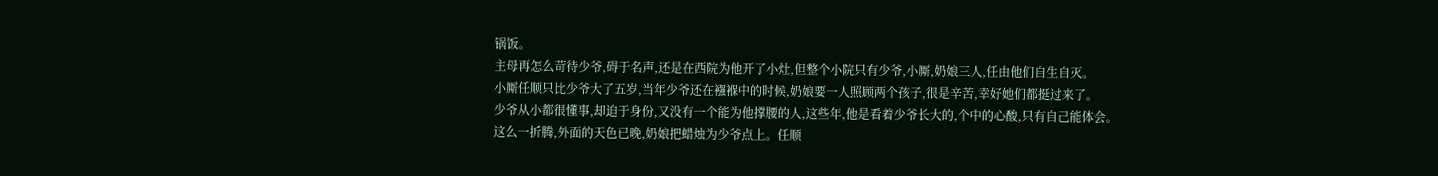锅饭。
主母再怎么苛待少爷,碍于名声,还是在西院为他开了小灶,但整个小院只有少爷,小厮,奶娘三人,任由他们自生自灭。
小厮任顺只比少爷大了五岁,当年少爷还在襁褓中的时候,奶娘要一人照顾两个孩子,很是辛苦,幸好她们都挺过来了。
少爷从小都很懂事,却迫于身份,又没有一个能为他撑腰的人,这些年,他是看着少爷长大的,个中的心酸,只有自己能体会。
这么一折腾,外面的天色已晚,奶娘把蜡烛为少爷点上。任顺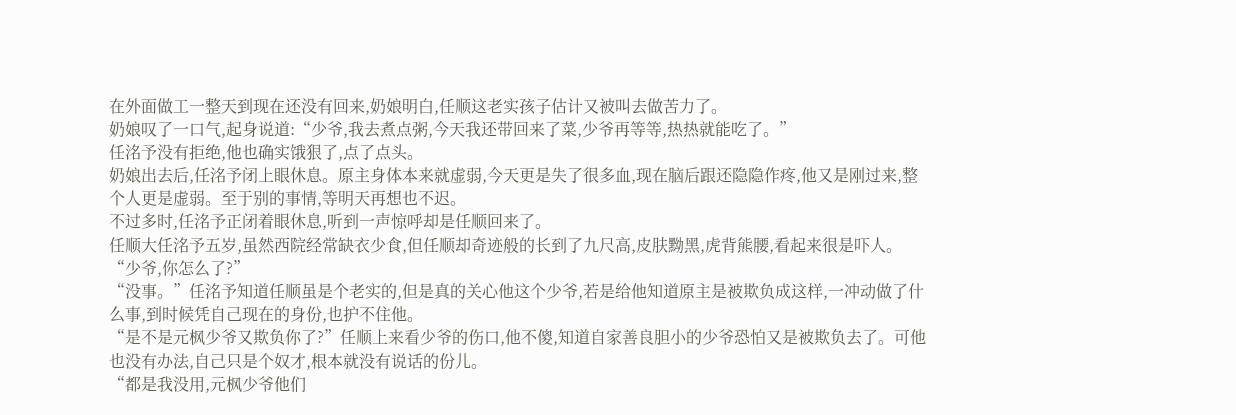在外面做工一整天到现在还没有回来,奶娘明白,任顺这老实孩子估计又被叫去做苦力了。
奶娘叹了一口气,起身说道:“少爷,我去煮点粥,今天我还带回来了菜,少爷再等等,热热就能吃了。”
任洺予没有拒绝,他也确实饿狠了,点了点头。
奶娘出去后,任洺予闭上眼休息。原主身体本来就虚弱,今天更是失了很多血,现在脑后跟还隐隐作疼,他又是刚过来,整个人更是虚弱。至于别的事情,等明天再想也不迟。
不过多时,任洺予正闭着眼休息,听到一声惊呼却是任顺回来了。
任顺大任洺予五岁,虽然西院经常缺衣少食,但任顺却奇迹般的长到了九尺高,皮肤黝黑,虎背熊腰,看起来很是吓人。
“少爷,你怎么了?”
“没事。”任洺予知道任顺虽是个老实的,但是真的关心他这个少爷,若是给他知道原主是被欺负成这样,一冲动做了什么事,到时候凭自己现在的身份,也护不住他。
“是不是元枫少爷又欺负你了?”任顺上来看少爷的伤口,他不傻,知道自家善良胆小的少爷恐怕又是被欺负去了。可他也没有办法,自己只是个奴才,根本就没有说话的份儿。
“都是我没用,元枫少爷他们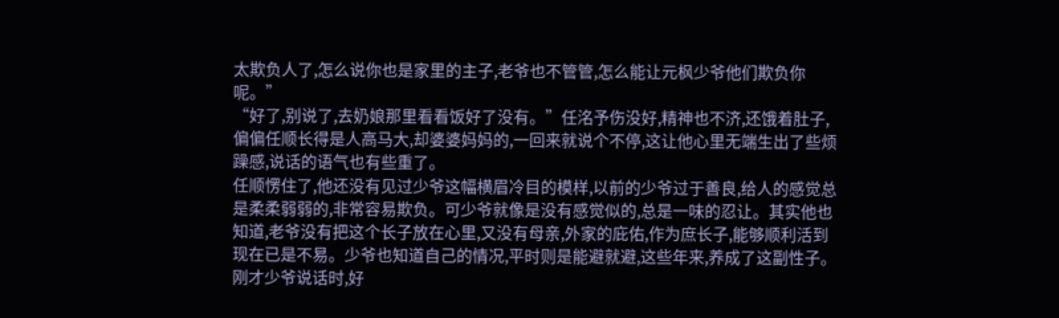太欺负人了,怎么说你也是家里的主子,老爷也不管管,怎么能让元枫少爷他们欺负你呢。”
“好了,别说了,去奶娘那里看看饭好了没有。”任洺予伤没好,精神也不济,还饿着肚子,偏偏任顺长得是人高马大,却婆婆妈妈的,一回来就说个不停,这让他心里无端生出了些烦躁感,说话的语气也有些重了。
任顺愣住了,他还没有见过少爷这幅横眉冷目的模样,以前的少爷过于善良,给人的感觉总是柔柔弱弱的,非常容易欺负。可少爷就像是没有感觉似的,总是一味的忍让。其实他也知道,老爷没有把这个长子放在心里,又没有母亲,外家的庇佑,作为庶长子,能够顺利活到现在已是不易。少爷也知道自己的情况,平时则是能避就避,这些年来,养成了这副性子。
刚才少爷说话时,好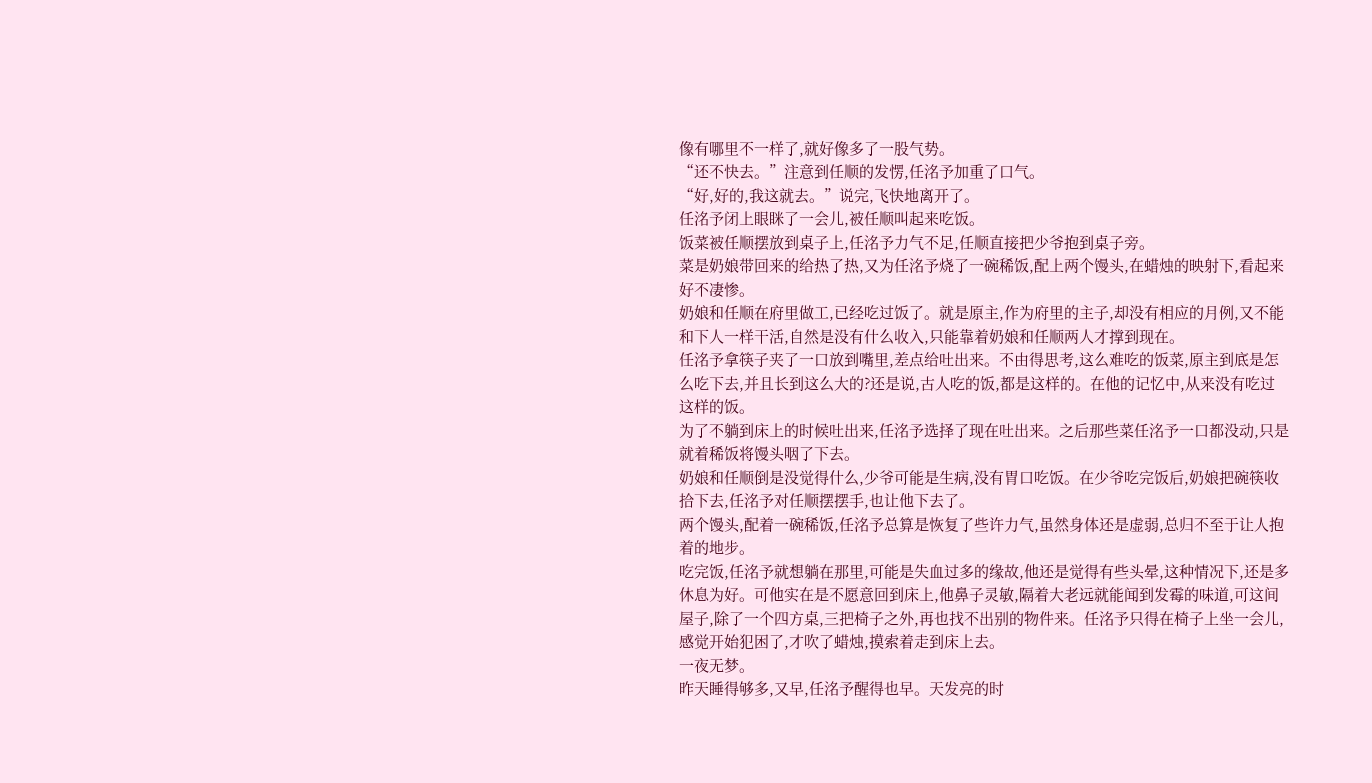像有哪里不一样了,就好像多了一股气势。
“还不快去。”注意到任顺的发愣,任洺予加重了口气。
“好,好的,我这就去。”说完,飞快地离开了。
任洺予闭上眼眯了一会儿,被任顺叫起来吃饭。
饭菜被任顺摆放到桌子上,任洺予力气不足,任顺直接把少爷抱到桌子旁。
菜是奶娘带回来的给热了热,又为任洺予烧了一碗稀饭,配上两个馒头,在蜡烛的映射下,看起来好不凄惨。
奶娘和任顺在府里做工,已经吃过饭了。就是原主,作为府里的主子,却没有相应的月例,又不能和下人一样干活,自然是没有什么收入,只能靠着奶娘和任顺两人才撑到现在。
任洺予拿筷子夹了一口放到嘴里,差点给吐出来。不由得思考,这么难吃的饭菜,原主到底是怎么吃下去,并且长到这么大的?还是说,古人吃的饭,都是这样的。在他的记忆中,从来没有吃过这样的饭。
为了不躺到床上的时候吐出来,任洺予选择了现在吐出来。之后那些菜任洺予一口都没动,只是就着稀饭将馒头咽了下去。
奶娘和任顺倒是没觉得什么,少爷可能是生病,没有胃口吃饭。在少爷吃完饭后,奶娘把碗筷收拾下去,任洺予对任顺摆摆手,也让他下去了。
两个馒头,配着一碗稀饭,任洺予总算是恢复了些许力气,虽然身体还是虚弱,总归不至于让人抱着的地步。
吃完饭,任洺予就想躺在那里,可能是失血过多的缘故,他还是觉得有些头晕,这种情况下,还是多休息为好。可他实在是不愿意回到床上,他鼻子灵敏,隔着大老远就能闻到发霉的味道,可这间屋子,除了一个四方桌,三把椅子之外,再也找不出别的物件来。任洺予只得在椅子上坐一会儿,感觉开始犯困了,才吹了蜡烛,摸索着走到床上去。
一夜无梦。
昨天睡得够多,又早,任洺予醒得也早。天发亮的时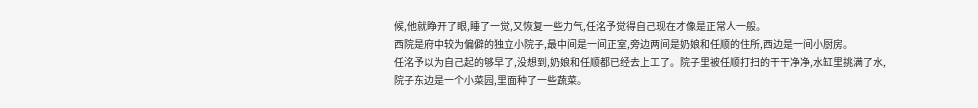候,他就睁开了眼,睡了一觉,又恢复一些力气,任洺予觉得自己现在才像是正常人一般。
西院是府中较为偏僻的独立小院子,最中间是一间正室,旁边两间是奶娘和任顺的住所,西边是一间小厨房。
任洺予以为自己起的够早了,没想到,奶娘和任顺都已经去上工了。院子里被任顺打扫的干干净净,水缸里挑满了水,院子东边是一个小菜园,里面种了一些蔬菜。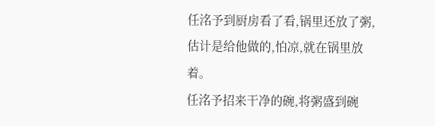任洺予到厨房看了看,锅里还放了粥,估计是给他做的,怕凉,就在锅里放着。
任洺予招来干净的碗,将粥盛到碗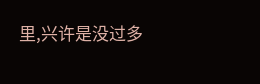里,兴许是没过多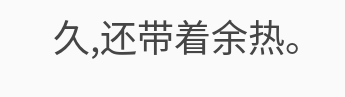久,还带着余热。